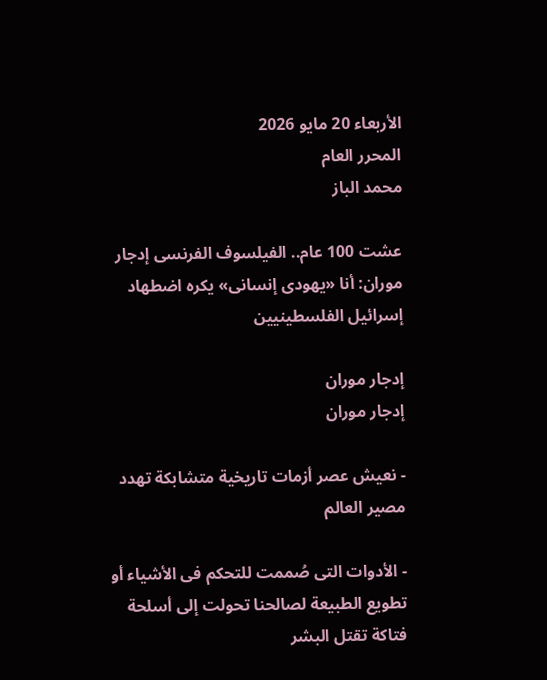الأربعاء 20 مايو 2026
المحرر العام
محمد الباز

عشت 100 عام.. الفيلسوف الفرنسى إدجار موران: أنا «يهودى إنسانى» يكره اضطهاد إسرائيل الفلسطينيين

إدجار موران
إدجار موران

- نعيش عصر أزمات تاريخية متشابكة تهدد مصير العالم

- الأدوات التى صُممت للتحكم فى الأشياء أو تطويع الطبيعة لصالحنا تحولت إلى أسلحة فتاكة تقتل البشر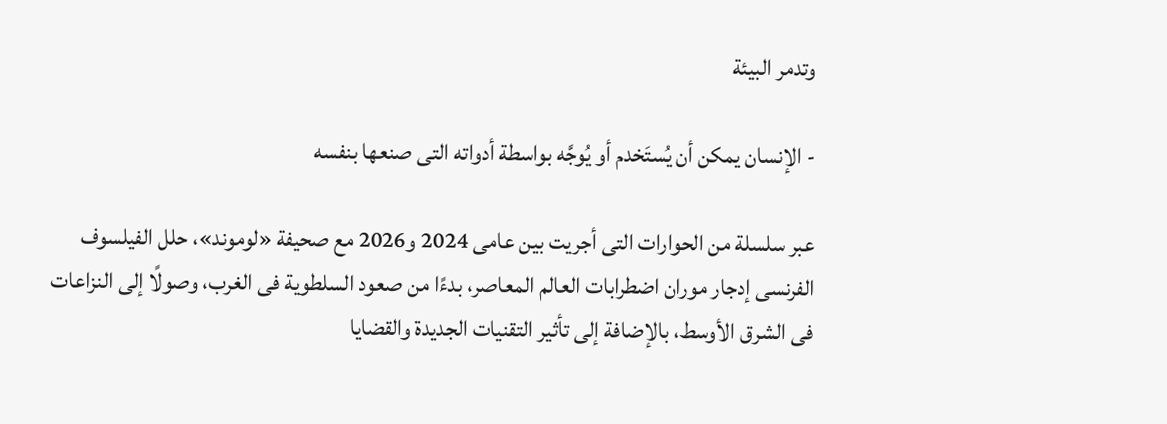وتدمر البيئة

- الإنسان يمكن أن يُستَخدم أو يُوجَّه بواسطة أدواته التى صنعها بنفسه

عبر سلسلة من الحوارات التى أجريت بين عامى 2024 و2026 مع صحيفة «لوموند»، حلل الفيلسوف الفرنسى إدجار موران اضطرابات العالم المعاصر، بدءًا من صعود السلطوية فى الغرب، وصولًا إلى النزاعات فى الشرق الأوسط، بالإضافة إلى تأثير التقنيات الجديدة والقضايا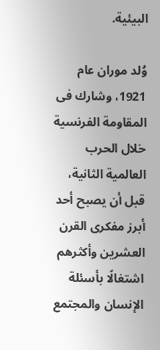البيئية.

وُلد موران عام 1921، وشارك فى المقاومة الفرنسية خلال الحرب العالمية الثانية، قبل أن يصبح أحد أبرز مفكرى القرن العشرين وأكثرهم اشتغالًا بأسئلة الإنسان والمجتمع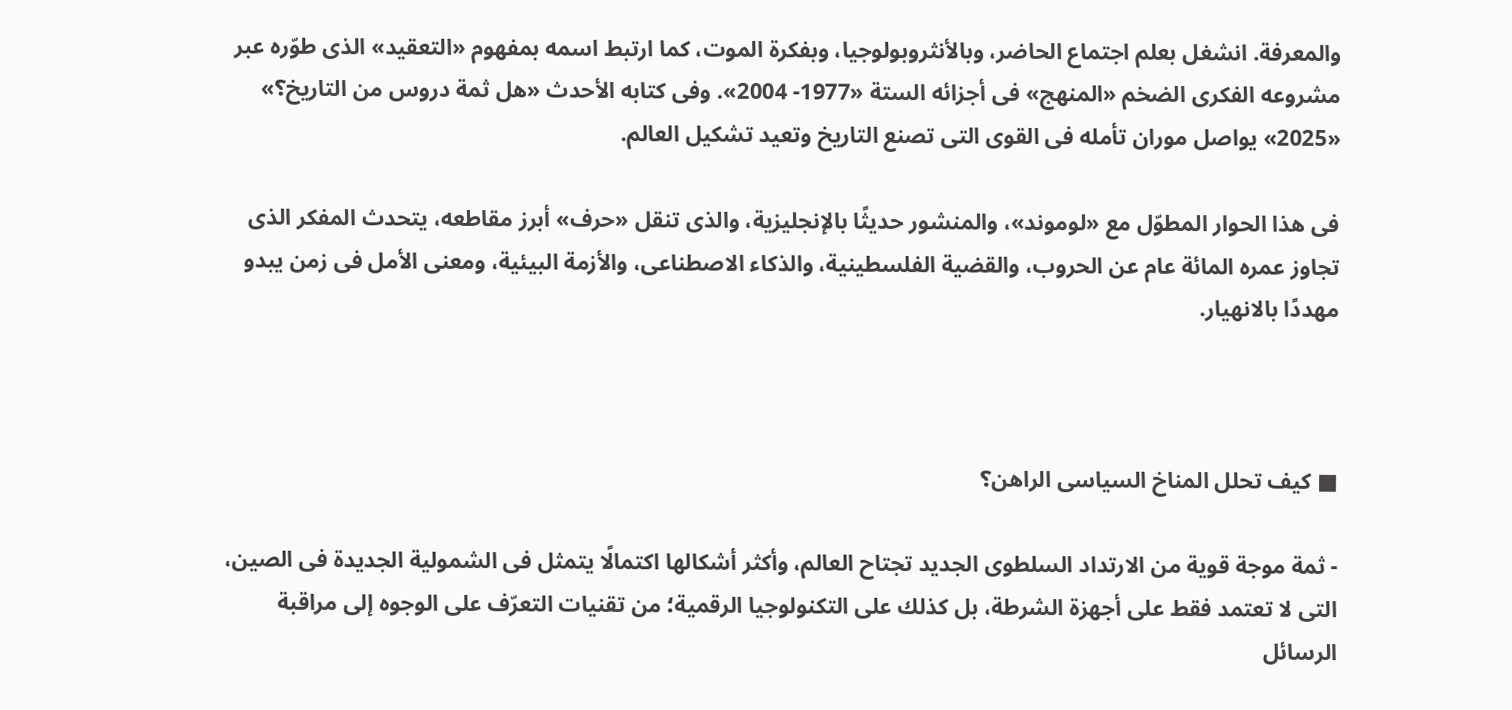والمعرفة. انشغل بعلم اجتماع الحاضر، وبالأنثروبولوجيا، وبفكرة الموت، كما ارتبط اسمه بمفهوم «التعقيد» الذى طوّره عبر مشروعه الفكرى الضخم «المنهج» فى أجزائه الستة «1977- 2004». وفى كتابه الأحدث «هل ثمة دروس من التاريخ؟» «2025» يواصل موران تأمله فى القوى التى تصنع التاريخ وتعيد تشكيل العالم.

فى هذا الحوار المطوّل مع «لوموند»، والمنشور حديثًا بالإنجليزية، والذى تنقل «حرف» أبرز مقاطعه، يتحدث المفكر الذى تجاوز عمره المائة عام عن الحروب، والقضية الفلسطينية، والذكاء الاصطناعى، والأزمة البيئية، ومعنى الأمل فى زمن يبدو مهددًا بالانهيار.



■ كيف تحلل المناخ السياسى الراهن؟

- ثمة موجة قوية من الارتداد السلطوى الجديد تجتاح العالم، وأكثر أشكالها اكتمالًا يتمثل فى الشمولية الجديدة فى الصين، التى لا تعتمد فقط على أجهزة الشرطة، بل كذلك على التكنولوجيا الرقمية؛ من تقنيات التعرّف على الوجوه إلى مراقبة الرسائل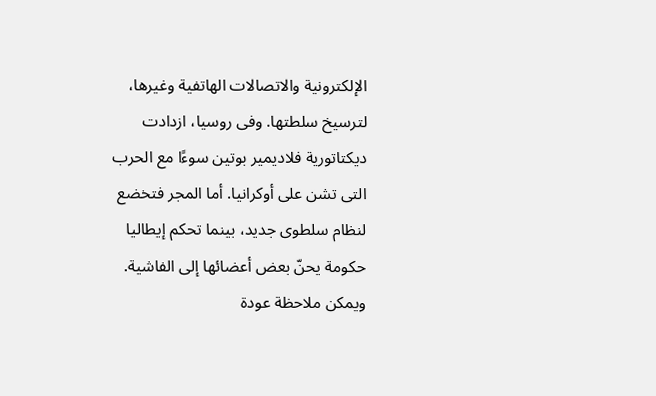الإلكترونية والاتصالات الهاتفية وغيرها، لترسيخ سلطتها. وفى روسيا، ازدادت ديكتاتورية فلاديمير بوتين سوءًا مع الحرب التى تشن على أوكرانيا. أما المجر فتخضع لنظام سلطوى جديد، بينما تحكم إيطاليا حكومة يحنّ بعض أعضائها إلى الفاشية. ويمكن ملاحظة عودة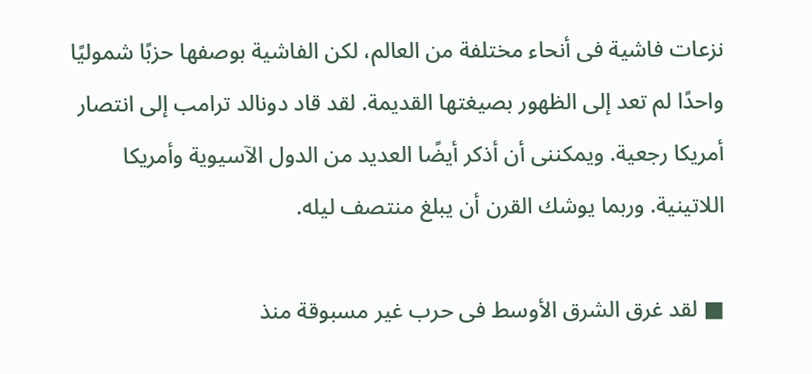نزعات فاشية فى أنحاء مختلفة من العالم، لكن الفاشية بوصفها حزبًا شموليًا واحدًا لم تعد إلى الظهور بصيغتها القديمة. لقد قاد دونالد ترامب إلى انتصار أمريكا رجعية. ويمكننى أن أذكر أيضًا العديد من الدول الآسيوية وأمريكا اللاتينية. وربما يوشك القرن أن يبلغ منتصف ليله.

■ لقد غرق الشرق الأوسط فى حرب غير مسبوقة منذ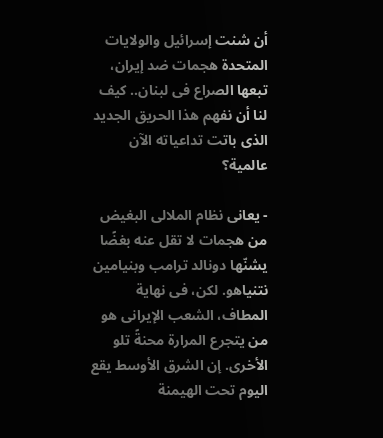أن شنت إسرائيل والولايات المتحدة هجمات ضد إيران، تبعها الصراع فى لبنان.. كيف لنا أن نفهم هذا الحريق الجديد الذى باتت تداعياته الآن عالمية؟

- يعانى نظام الملالى البغيض من هجمات لا تقل عنه بغضًا يشنّها دونالد ترامب وبنيامين نتنياهو. لكن، فى نهاية المطاف، الشعب الإيرانى هو من يتجرع المرارة محنةً تلو الأخرى. إن الشرق الأوسط يقع اليوم تحت الهيمنة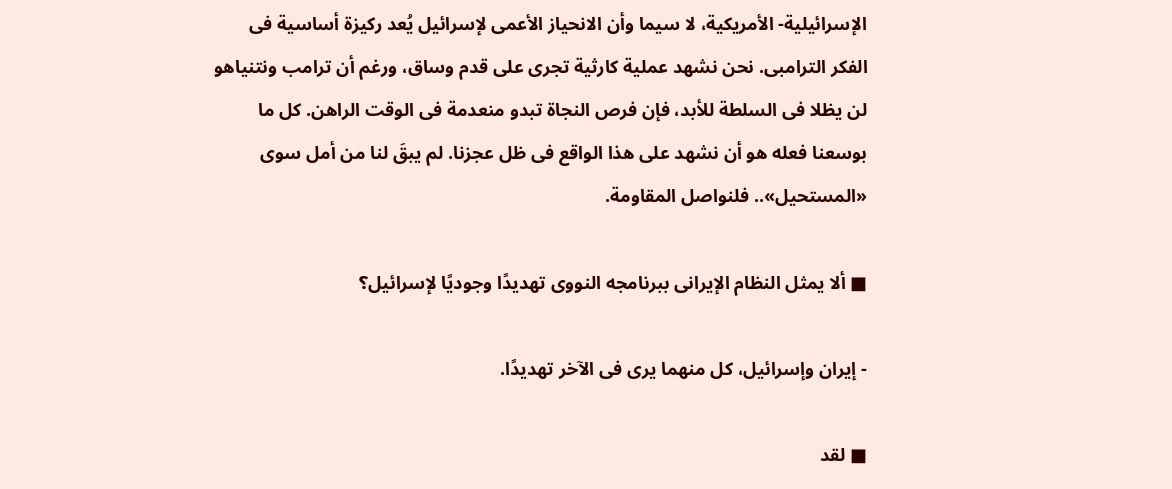الإسرائيلية- الأمريكية، لا سيما وأن الانحياز الأعمى لإسرائيل يُعد ركيزة أساسية فى الفكر الترامبى. نحن نشهد عملية كارثية تجرى على قدم وساق، ورغم أن ترامب ونتنياهو لن يظلا فى السلطة للأبد، فإن فرص النجاة تبدو منعدمة فى الوقت الراهن. كل ما بوسعنا فعله هو أن نشهد على هذا الواقع فى ظل عجزنا. لم يبقَ لنا من أمل سوى «المستحيل».. فلنواصل المقاومة.

■ ألا يمثل النظام الإيرانى ببرنامجه النووى تهديدًا وجوديًا لإسرائيل؟

- إيران وإسرائيل، كل منهما يرى فى الآخر تهديدًا.

■ لقد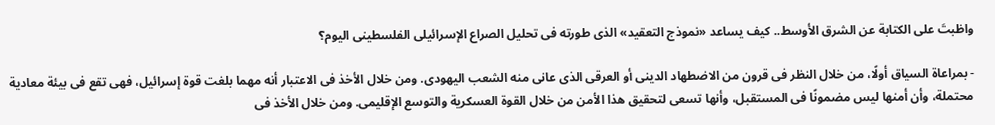واظبتَ على الكتابة عن الشرق الأوسط.. كيف يساعد «نموذج التعقيد» الذى طورته فى تحليل الصراع الإسرائيلى الفلسطينى اليوم؟

- بمراعاة السياق أولًا، من خلال النظر فى قرون من الاضطهاد الدينى أو العرقى الذى عانى منه الشعب اليهودى. ومن خلال الأخذ فى الاعتبار أنه مهما بلغت قوة إسرائيل، فهى تقع فى بيئة معادية محتملة، وأن أمنها ليس مضمونًا فى المستقبل، وأنها تسعى لتحقيق هذا الأمن من خلال القوة العسكرية والتوسع الإقليمى. ومن خلال الأخذ فى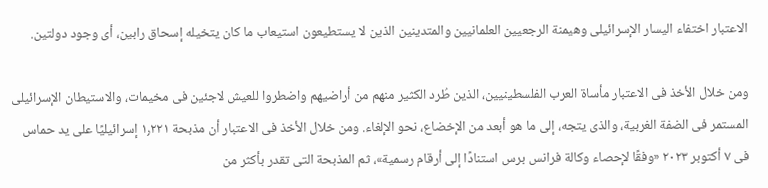الاعتبار اختفاء اليسار الإسرائيلى وهيمنة الرجعيين العلمانيين والمتدينين الذين لا يستطيعون استيعاب ما كان يتخيله إسحاق رابين، أى وجود دولتين.

ومن خلال الأخذ فى الاعتبار مأساة العرب الفلسطينيين، الذين طُرد الكثير منهم من أراضيهم واضطروا للعيش لاجئين فى مخيمات، والاستيطان الإسرائيلى المستمر فى الضفة الغربية، والذى يتجه، إلى ما هو أبعد من الإخضاع، نحو الإلغاء. ومن خلال الأخذ فى الاعتبار أن مذبحة ١٫٢٢١ إسرائيليًا على يد حماس فى ٧ أكتوبر ٢٠٢٣ «وفقًا لإحصاء وكالة فرانس برس استنادًا إلى أرقام رسمية»، ثم المذبحة التى تقدر بأكثر من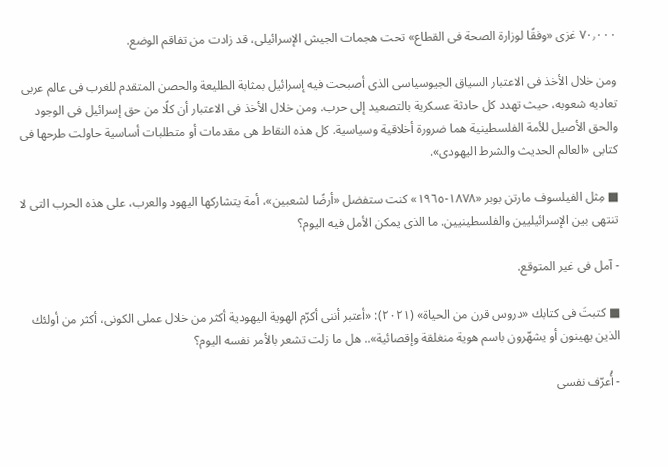٧٠٫٠٠٠ غزى «وفقًا لوزارة الصحة فى القطاع» تحت هجمات الجيش الإسرائيلى، قد زادت من تفاقم الوضع.

ومن خلال الأخذ فى الاعتبار السياق الجيوسياسى الذى أصبحت فيه إسرائيل بمثابة الطليعة والحصن المتقدم للغرب فى عالم عربى تعاديه شعوبه، حيث تهدد كل حادثة عسكرية بالتصعيد إلى حرب. ومن خلال الأخذ فى الاعتبار أن كلًا من حق إسرائيل فى الوجود والحق الأصيل للأمة الفلسطينية هما ضرورة أخلاقية وسياسية. كل هذه النقاط هى مقدمات أو متطلبات أساسية حاولت طرحها فى كتابى «العالم الحديث والشرط اليهودى».

■ مِثل الفيلسوف مارتن بوبر «١٨٧٨-١٩٦٥» كنت ستفضل «أرضًا لشعبين»، أمة يتشاركها اليهود والعرب، على هذه الحرب التى لا تنتهى بين الإسرائيليين والفلسطينيين. ما الذى يمكن الأمل فيه اليوم؟

- آمل فى غير المتوقع.

■ كتبتَ فى كتابك «دروس قرن من الحياة» (٢٠٢١): «أعتبر أننى أكرّم الهوية اليهودية أكثر من خلال عملى الكونى، أكثر من أولئك الذين يهينون أو يشهّرون باسم هوية منغلقة وإقصائية».. هل ما زلت تشعر بالأمر نفسه اليوم؟

- أُعرّف نفسى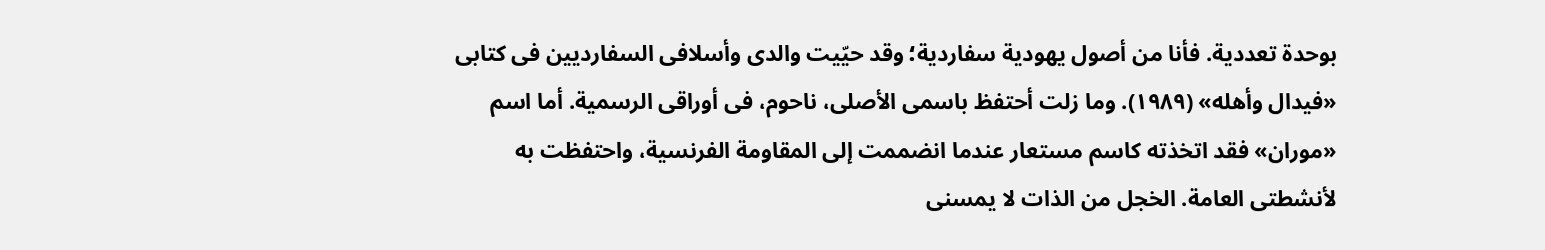بوحدة تعددية. فأنا من أصول يهودية سفاردية؛ وقد حيّيت والدى وأسلافى السفارديين فى كتابى «فيدال وأهله» (١٩٨٩). وما زلت أحتفظ باسمى الأصلى، ناحوم، فى أوراقى الرسمية. أما اسم «موران» فقد اتخذته كاسم مستعار عندما انضممت إلى المقاومة الفرنسية، واحتفظت به لأنشطتى العامة. الخجل من الذات لا يمسنى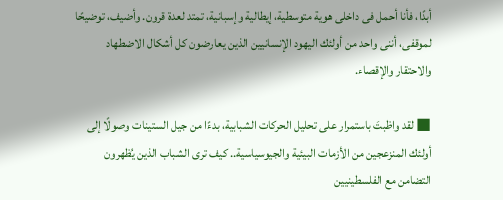أبدًا، فأنا أحمل فى داخلى هوية متوسطية، إيطالية وإسبانية، تمتد لعدة قرون. وأضيف، توضيحًا لموقفى، أننى واحد من أولئك اليهود الإنسانيين الذين يعارضون كل أشكال الاضطهاد والاحتقار والإقصاء.

■ لقد واظبتَ باستمرار على تحليل الحركات الشبابية، بدءًا من جيل الستينات وصولًا إلى أولئك المنزعجين من الأزمات البيئية والجيوسياسية.. كيف ترى الشباب الذين يُظهرون التضامن مع الفلسطينيين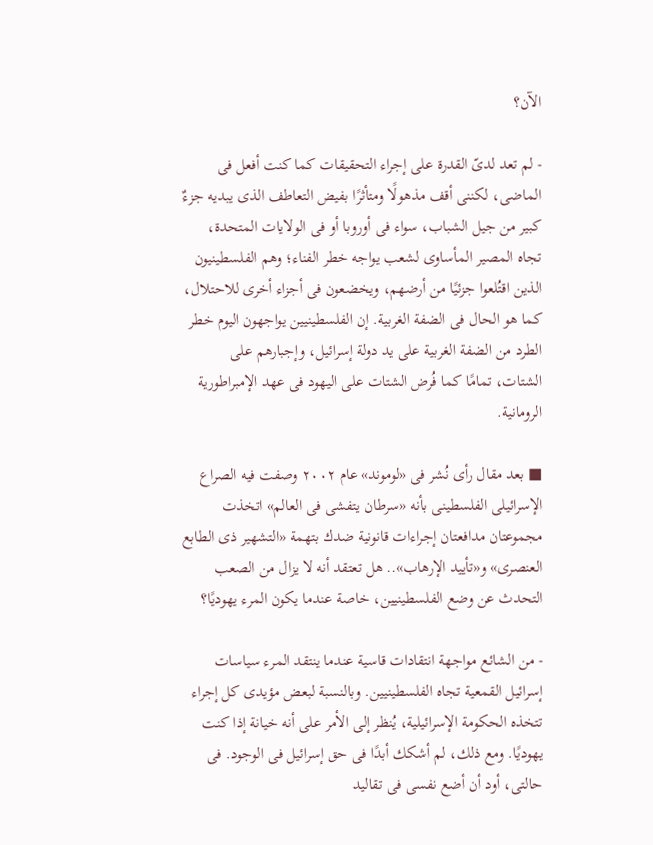الآن؟

- لم تعد لدىّ القدرة على إجراء التحقيقات كما كنت أفعل فى الماضى، لكننى أقف مذهولًا ومتأثرًا بفيض التعاطف الذى يبديه جزءٌ كبير من جيل الشباب، سواء فى أوروبا أو فى الولايات المتحدة، تجاه المصير المأساوى لشعب يواجه خطر الفناء؛ وهم الفلسطينيون الذين اقتُلعوا جزئيًا من أرضهم، ويخضعون فى أجزاء أخرى للاحتلال، كما هو الحال فى الضفة الغربية. إن الفلسطينيين يواجهون اليوم خطر الطرد من الضفة الغربية على يد دولة إسرائيل، وإجبارهم على الشتات، تمامًا كما فُرض الشتات على اليهود فى عهد الإمبراطورية الرومانية.

■ بعد مقال رأى نُشر فى «لوموند» عام ٢٠٠٢ وصفت فيه الصراع الإسرائيلى الفلسطينى بأنه «سرطان يتفشى فى العالم» اتخذت مجموعتان مدافعتان إجراءات قانونية ضدك بتهمة «التشهير ذى الطابع العنصرى» و«تأييد الإرهاب».. هل تعتقد أنه لا يزال من الصعب التحدث عن وضع الفلسطينيين، خاصة عندما يكون المرء يهوديًا؟

- من الشائع مواجهة انتقادات قاسية عندما ينتقد المرء سياسات إسرائيل القمعية تجاه الفلسطينيين. وبالنسبة لبعض مؤيدى كل إجراء تتخذه الحكومة الإسرائيلية، يُنظر إلى الأمر على أنه خيانة إذا كنت يهوديًا. ومع ذلك، لم أشكك أبدًا فى حق إسرائيل فى الوجود. فى حالتى، أود أن أضع نفسى فى تقاليد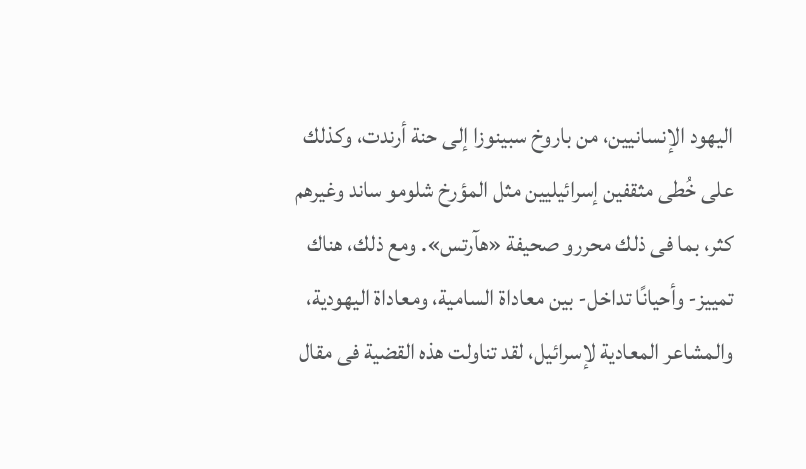اليهود الإنسانيين، من باروخ سبينوزا إلى حنة أرندت، وكذلك على خُطى مثقفين إسرائيليين مثل المؤرخ شلومو ساند وغيرهم كثر، بما فى ذلك محررو صحيفة «هآرتس». ومع ذلك، هناك تمييز- وأحيانًا تداخل- بين معاداة السامية، ومعاداة اليهودية، والمشاعر المعادية لإسرائيل، لقد تناولت هذه القضية فى مقال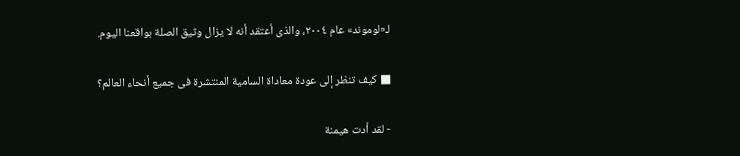لـ«لوموند» عام ٢٠٠٤، والذى أعتقد أنه لا يزال وثيق الصلة بواقعنا اليوم.

■ كيف تنظر إلى عودة معاداة السامية المنتشرة فى جميع أنحاء العالم؟

- لقد أدت هيمنة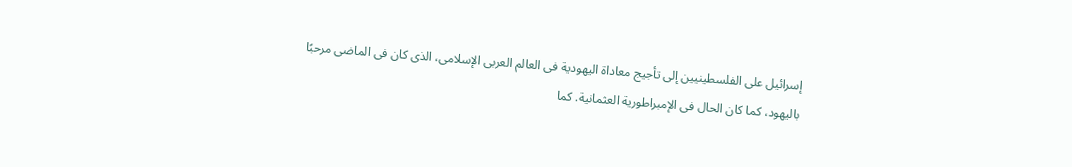إسرائيل على الفلسطينيين إلى تأجيج معاداة اليهودية فى العالم العربى الإسلامى، الذى كان فى الماضى مرحبًا باليهود، كما كان الحال فى الإمبراطورية العثمانية. كما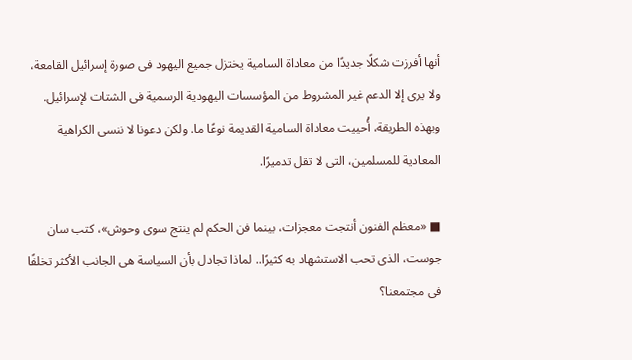أنها أفرزت شكلًا جديدًا من معاداة السامية يختزل جميع اليهود فى صورة إسرائيل القامعة، ولا يرى إلا الدعم غير المشروط من المؤسسات اليهودية الرسمية فى الشتات لإسرائيل. وبهذه الطريقة، أُحييت معاداة السامية القديمة نوعًا ما. ولكن دعونا لا ننسى الكراهية المعادية للمسلمين، التى لا تقل تدميرًا.

■ «معظم الفنون أنتجت معجزات، بينما فن الحكم لم ينتج سوى وحوش»، كتب سان جوست، الذى تحب الاستشهاد به كثيرًا.. لماذا تجادل بأن السياسة هى الجانب الأكثر تخلفًا فى مجتمعنا؟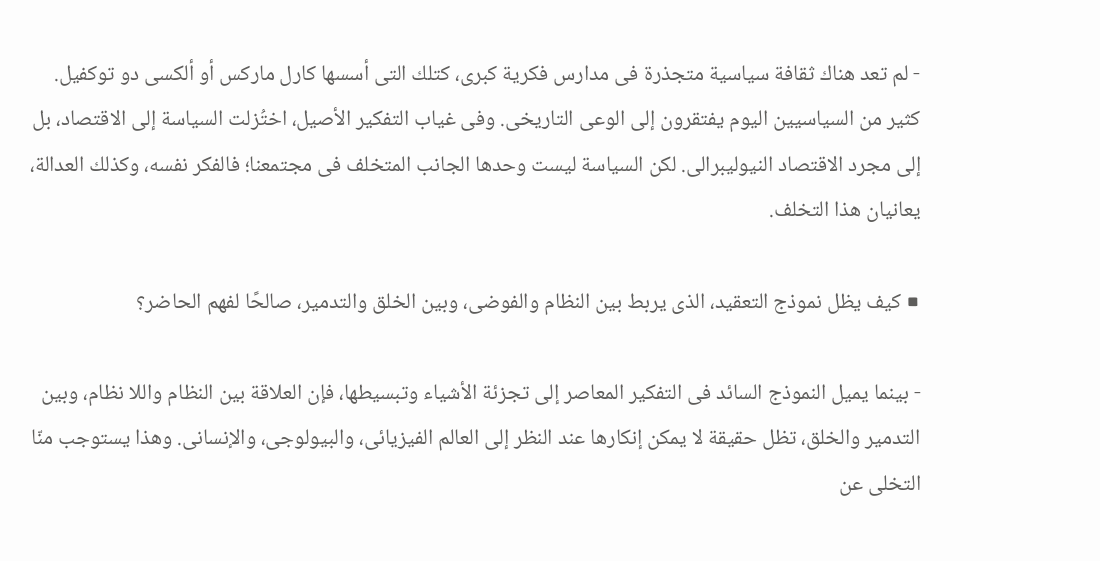- لم تعد هناك ثقافة سياسية متجذرة فى مدارس فكرية كبرى، كتلك التى أسسها كارل ماركس أو ألكسى دو توكفيل. كثير من السياسيين اليوم يفتقرون إلى الوعى التاريخى. وفى غياب التفكير الأصيل، اختُزلت السياسة إلى الاقتصاد، بل إلى مجرد الاقتصاد النيوليبرالى. لكن السياسة ليست وحدها الجانب المتخلف فى مجتمعنا؛ فالفكر نفسه، وكذلك العدالة، يعانيان هذا التخلف.

■ كيف يظل نموذج التعقيد، الذى يربط بين النظام والفوضى، وبين الخلق والتدمير، صالحًا لفهم الحاضر؟

- بينما يميل النموذج السائد فى التفكير المعاصر إلى تجزئة الأشياء وتبسيطها، فإن العلاقة بين النظام واللا نظام، وبين التدمير والخلق، تظل حقيقة لا يمكن إنكارها عند النظر إلى العالم الفيزيائى، والبيولوجى، والإنسانى. وهذا يستوجب منّا التخلى عن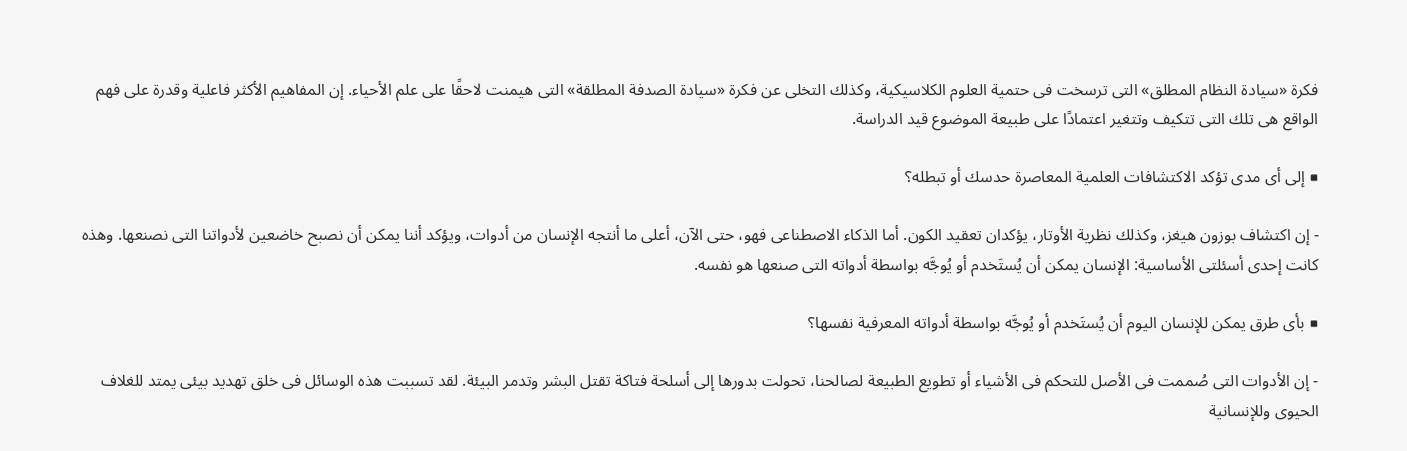فكرة «سيادة النظام المطلق» التى ترسخت فى حتمية العلوم الكلاسيكية، وكذلك التخلى عن فكرة «سيادة الصدفة المطلقة» التى هيمنت لاحقًا على علم الأحياء. إن المفاهيم الأكثر فاعلية وقدرة على فهم الواقع هى تلك التى تتكيف وتتغير اعتمادًا على طبيعة الموضوع قيد الدراسة.

■ إلى أى مدى تؤكد الاكتشافات العلمية المعاصرة حدسك أو تبطله؟

- إن اكتشاف بوزون هيغز، وكذلك نظرية الأوتار، يؤكدان تعقيد الكون. أما الذكاء الاصطناعى فهو، حتى الآن، أعلى ما أنتجه الإنسان من أدوات، ويؤكد أننا يمكن أن نصبح خاضعين لأدواتنا التى نصنعها. وهذه كانت إحدى أسئلتى الأساسية: الإنسان يمكن أن يُستَخدم أو يُوجَّه بواسطة أدواته التى صنعها هو نفسه.

■ بأى طرق يمكن للإنسان اليوم أن يُستَخدم أو يُوجَّه بواسطة أدواته المعرفية نفسها؟

- إن الأدوات التى صُممت فى الأصل للتحكم فى الأشياء أو تطويع الطبيعة لصالحنا، تحولت بدورها إلى أسلحة فتاكة تقتل البشر وتدمر البيئة. لقد تسببت هذه الوسائل فى خلق تهديد بيئى يمتد للغلاف الحيوى وللإنسانية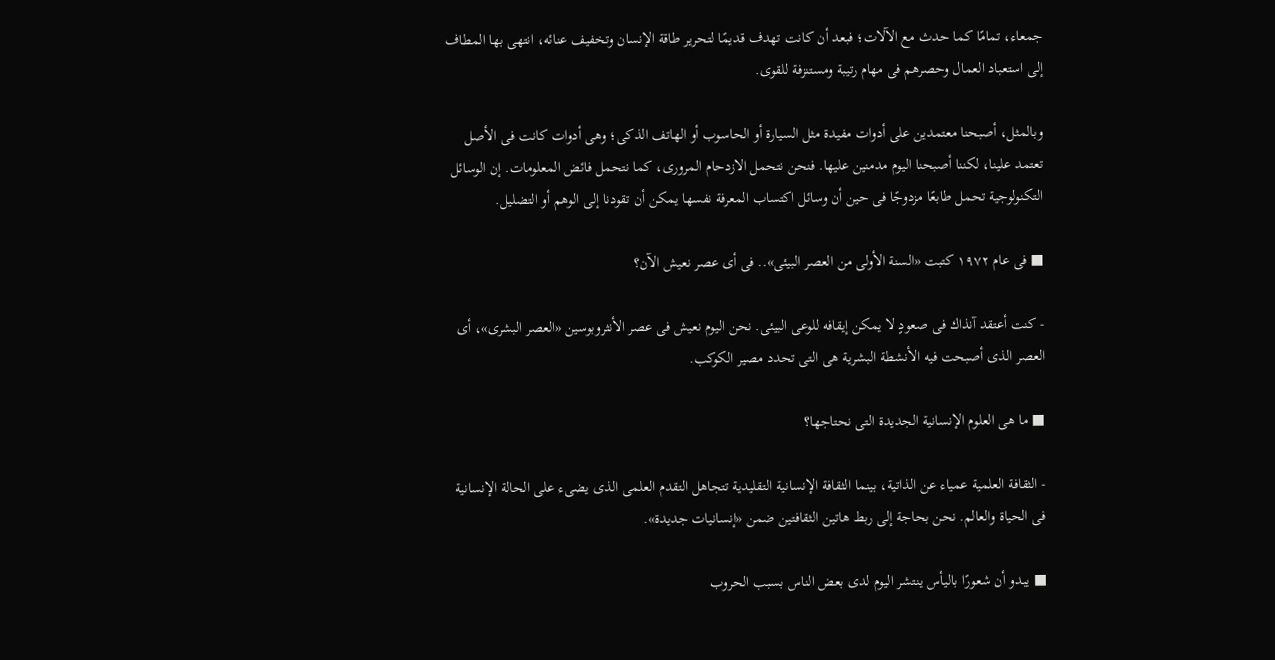جمعاء، تمامًا كما حدث مع الآلات؛ فبعد أن كانت تهدف قديمًا لتحرير طاقة الإنسان وتخفيف عنائه، انتهى بها المطاف إلى استعباد العمال وحصرهم فى مهام رتيبة ومستنزفة للقوى.

وبالمثل، أصبحنا معتمدين على أدوات مفيدة مثل السيارة أو الحاسوب أو الهاتف الذكى؛ وهى أدوات كانت فى الأصل تعتمد علينا، لكننا أصبحنا اليوم مدمنين عليها. فنحن نتحمل الازدحام المرورى، كما نتحمل فائض المعلومات. إن الوسائل التكنولوجية تحمل طابعًا مزدوجًا فى حين أن وسائل اكتساب المعرفة نفسها يمكن أن تقودنا إلى الوهم أو التضليل.

■ فى عام ١٩٧٢ كتبت «السنة الأولى من العصر البيئى».. فى أى عصر نعيش الآن؟

- كنت أعتقد آنذاك فى صعودٍ لا يمكن إيقافه للوعى البيئى. نحن اليوم نعيش فى عصر الأنثروبوسين «العصر البشرى»، أى العصر الذى أصبحت فيه الأنشطة البشرية هى التى تحدد مصير الكوكب.

■ ما هى العلوم الإنسانية الجديدة التى نحتاجها؟

- الثقافة العلمية عمياء عن الذاتية، بينما الثقافة الإنسانية التقليدية تتجاهل التقدم العلمى الذى يضىء على الحالة الإنسانية فى الحياة والعالم. نحن بحاجة إلى ربط هاتين الثقافتين ضمن «إنسانيات جديدة».

■ يبدو أن شعورًا باليأس ينتشر اليوم لدى بعض الناس بسبب الحروب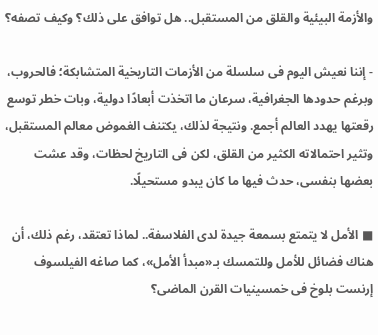والأزمة البيئية والقلق من المستقبل.. هل توافق على ذلك؟ وكيف تصفه؟

- إننا نعيش اليوم فى سلسلة من الأزمات التاريخية المتشابكة؛ فالحروب، وبرغم حدودها الجغرافية، سرعان ما اتخذت أبعادًا دولية، وبات خطر توسع رقعتها يهدد العالم أجمع. ونتيجة لذلك، يكتنف الغموض معالم المستقبل، وتثير احتمالاته الكثير من القلق، لكن فى التاريخ لحظات، وقد عشت بعضها بنفسى، حدث فيها ما كان يبدو مستحيلًا.

■ الأمل لا يتمتع بسمعة جيدة لدى الفلاسفة.. لماذا تعتقد، رغم ذلك، أن هناك فضائل للأمل وللتمسك بـ«مبدأ الأمل»، كما صاغه الفيلسوف إرنست بلوخ فى خمسينيات القرن الماضى؟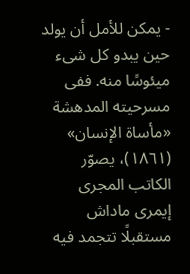- يمكن للأمل أن يولد حين يبدو كل شىء ميئوسًا منه. ففى مسرحيته المدهشة «مأساة الإنسان» (١٨٦١)، يصوّر الكاتب المجرى إيمرى ماداش مستقبلًا تتجمد فيه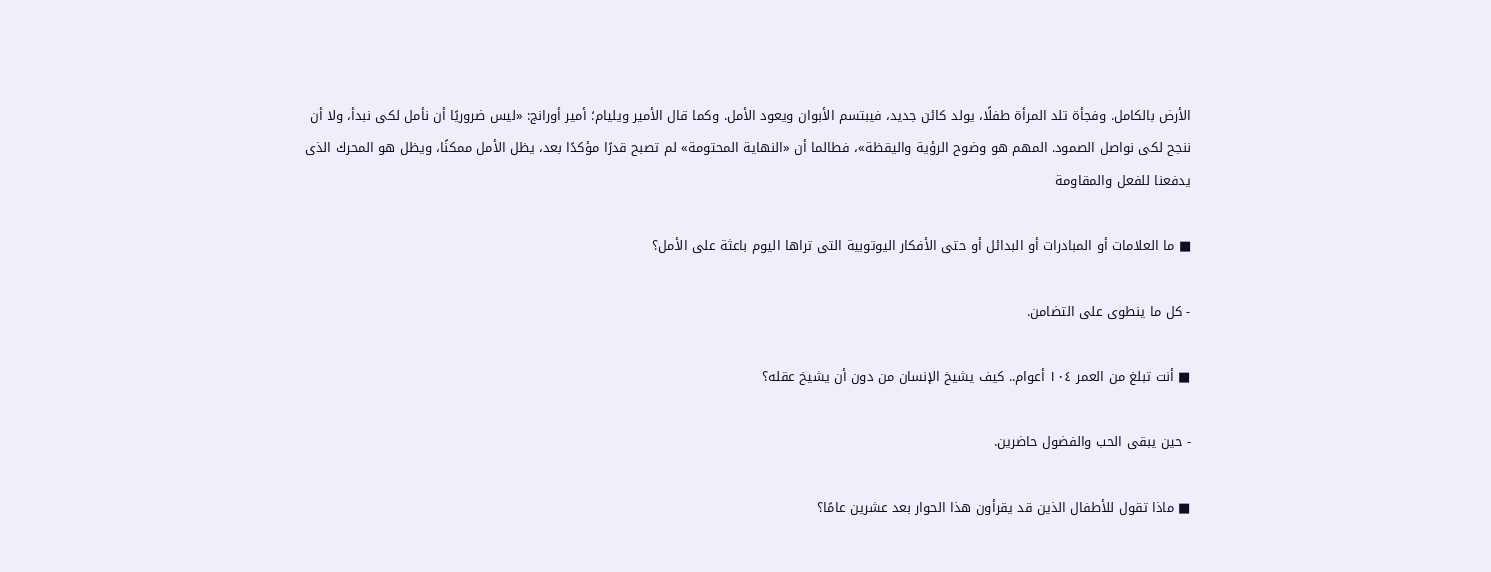الأرض بالكامل. وفجأة تلد المرأة طفلًا، يولد كائن جديد، فيبتسم الأبوان ويعود الأمل. وكما قال الأمير ويليام؛ أمير أورانج: «ليس ضروريًا أن نأمل لكى نبدأ، ولا أن ننجح لكى نواصل الصمود. المهم هو وضوح الرؤية واليقظة»، فطالما أن «النهاية المحتومة» لم تصبح قدرًا مؤكدًا بعد، يظل الأمل ممكنًا، ويظل هو المحرك الذى يدفعنا للفعل والمقاومة

■ ما العلامات أو المبادرات أو البدائل أو حتى الأفكار اليوتوبية التى تراها اليوم باعثة على الأمل؟

- كل ما ينطوى على التضامن.

■ أنت تبلغ من العمر ١٠٤ أعوام.. كيف يشيخ الإنسان من دون أن يشيخ عقله؟

- حين يبقى الحب والفضول حاضرين.

■ ماذا تقول للأطفال الذين قد يقرأون هذا الحوار بعد عشرين عامًا؟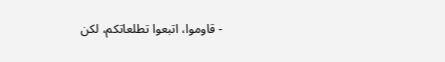- قاوموا، اتبعوا تطلعاتكم، لكن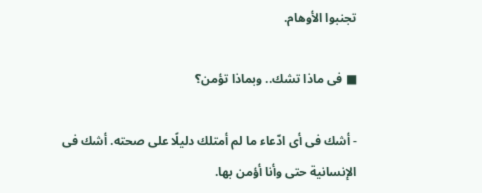تجنبوا الأوهام.

■ فى ماذا تشك.. وبماذا تؤمن؟

- أشك فى أى ادّعاء ما لم أمتلك دليلًا على صحته. أشك فى الإنسانية حتى وأنا أؤمن بها.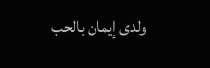ولدى إيمان بالحب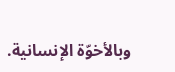وبالأخوّة الإنسانية.